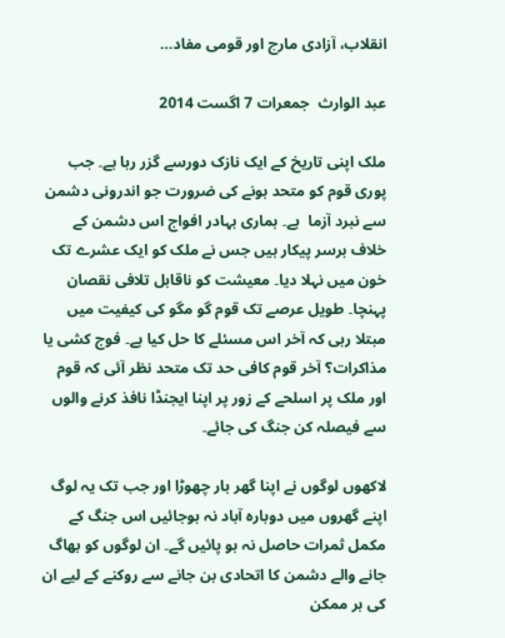انقلاب، آزادی مارچ اور قومی مفاد…

عبد الوارث  جمعرات 7 اگست 2014

ملک اپنی تاریخ کے ایک نازک دورسے گزر رہا ہے۔ جب پوری قوم کو متحد ہونے کی ضرورت جو اندرونی دشمن سے نبرد آزما  ہے۔ ہماری بہادر افواج اس دشمن کے خلاف برسر پیکار ہیں جس نے ملک کو ایک عشرے تک خون میں نہلا دیا۔ معیشت کو ناقابل تلافی نقصان پہنچا۔ طویل عرصے تک قوم گو مگو کی کیفیت میں مبتلا رہی کہ آخر اس مسئلے کا حل کیا ہے۔ فوج کشی یا  مذاکرات؟ آخر قوم کافی حد تک متحد نظر آئی کہ قوم اور ملک پر اسلحے کے زور پر اپنا ایجنڈا نافذ کرنے والوں سے فیصلہ کن جنگ کی جائے۔

لاکھوں لوگوں نے اپنا گھر بار چھوڑا اور جب تک یہ لوگ اپنے گھروں میں دوبارہ آباد نہ ہوجائیں اس جنگ کے مکمل ثمرات حاصل نہ ہو پائیں گے۔ ان لوگوں کو بھاگ جانے والے دشمن کا اتحادی بن جانے سے روکنے کے لیے ان کی ہر ممکن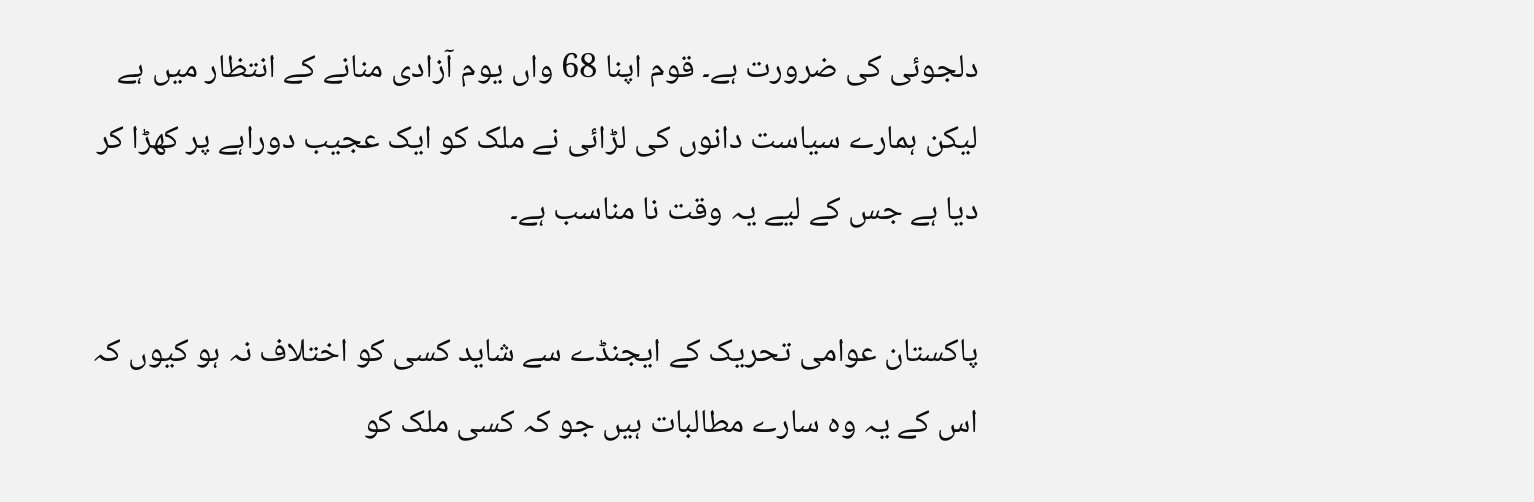دلجوئی کی ضرورت ہے۔ قوم اپنا 68 واں یوم آزادی منانے کے انتظار میں ہے لیکن ہمارے سیاست دانوں کی لڑائی نے ملک کو ایک عجیب دوراہے پر کھڑا کر دیا ہے جس کے لیے یہ وقت نا مناسب ہے۔

پاکستان عوامی تحریک کے ایجنڈے سے شاید کسی کو اختلاف نہ ہو کیوں کہ اس کے یہ وہ سارے مطالبات ہیں جو کہ کسی ملک کو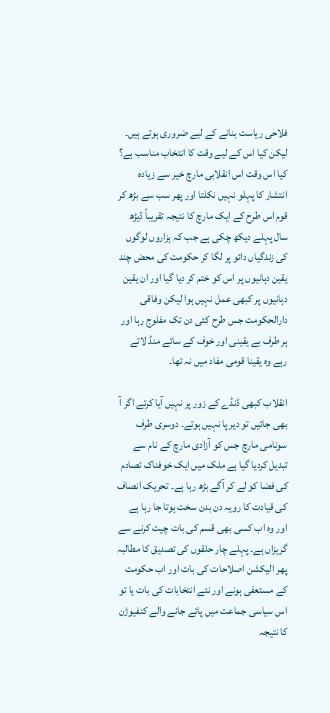فلاحی ریاست بنانے کے لیے ضروری ہوتے ہیں۔ لیکن کیا اس کے لیے وقت کا انتخاب مناسب ہے؟ کیا اس وقت اس انقلابی مارچ خیر سے زیادہ انتشار کا پہلو نہیں نکلتا اور پھر سب سے بڑھ کر قوم اس طرح کے ایک مارچ کا نتیجہ تقریباً ڈیڑھ سال پہلے دیکھ چکی ہے جب کہ ہزاروں لوگوں کی زندگیاں دائو پر لگا کر حکومت کی محض چند یقین دہانیوں پر اس کو ختم کر دیا گیا اور ان یقین دہانیوں پر کبھی عمل نہیں ہوا لیکن وفاقی دارالحکومت جس طرح کئی دن تک مفلوج رہا اور ہر طرف بے یقینی اور خوف کے سائے منڈ لاتے رہے وہ یقینا قومی مفاد میں نہ تھا۔

انقلاب کبھی ڈنڈے کے زور پر نہیں آیا کرتے اگر آ بھی جائیں تو دیر پا نہیں ہوتے۔ دوسری طرف سونامی مارچ جس کو آزادی مارچ کے نام سے تبدیل کردیا گیا ہے ملک میں ایک خوفناک تصادم کی فضا کو لے کر آگے بڑھ رہا ہے۔ تحریک انصاف کی قیادت کا رویہ دن بدن سخت ہوتا جا رہا ہے اور وہ اب کسی بھی قسم کی بات چیت کرنے سے گریزاں ہے۔ پہلے چار حلقوں کی تصدیق کا مطالبہ پھر الیکشن اصلاحات کی بات اور اب حکومت کے مستعفی ہونے اور نئے انتخابات کی بات یا تو اس سیاسی جماعت میں پائے جانے والے کنفیوژن کا نتیجہ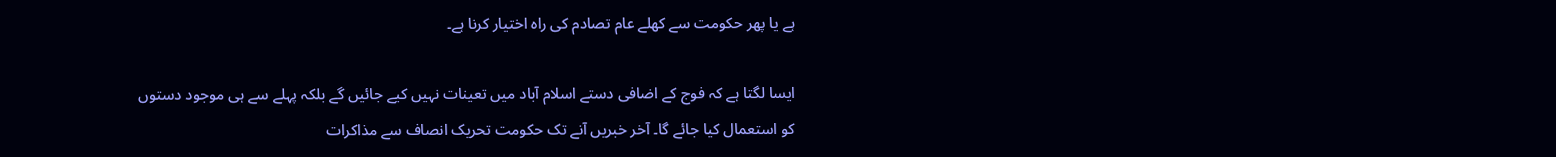ہے یا پھر حکومت سے کھلے عام تصادم کی راہ اختیار کرنا ہے۔

ایسا لگتا ہے کہ فوج کے اضافی دستے اسلام آباد میں تعینات نہیں کیے جائیں گے بلکہ پہلے سے ہی موجود دستوں کو استعمال کیا جائے گا۔ آخر خبریں آنے تک حکومت تحریک انصاف سے مذاکرات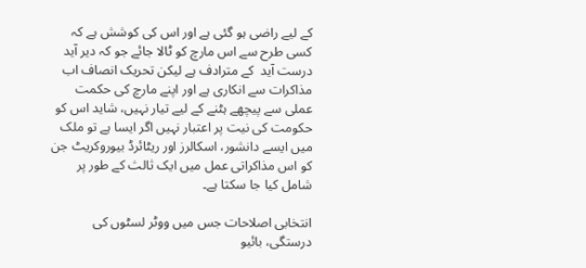کے لیے راضی ہو گئی ہے اور اس کی کوشش ہے کہ کسی طرح سے اس مارچ کو ٹالا جائے جو کہ دیر آید درست آید  کے مترادف ہے لیکن تحریک انصاف اب مذاکرات سے انکاری ہے اور اپنے مارچ کی حکمت عملی سے پیچھے ہٹنے کے لیے تیار نہیں، شاید اس کو حکومت کی نیت پر اعتبار نہیں اگر ایسا ہے تو ملک میں ایسے دانشور، اسکالرز اور ریٹائرڈ بیوروکریٹ جن کو اس مذاکراتی عمل میں ایک ثالث کے طور پر شامل کیا جا سکتا ہے۔

انتخابی اصلاحات جس میں ووٹر لسٹوں کی درستگی، بائیو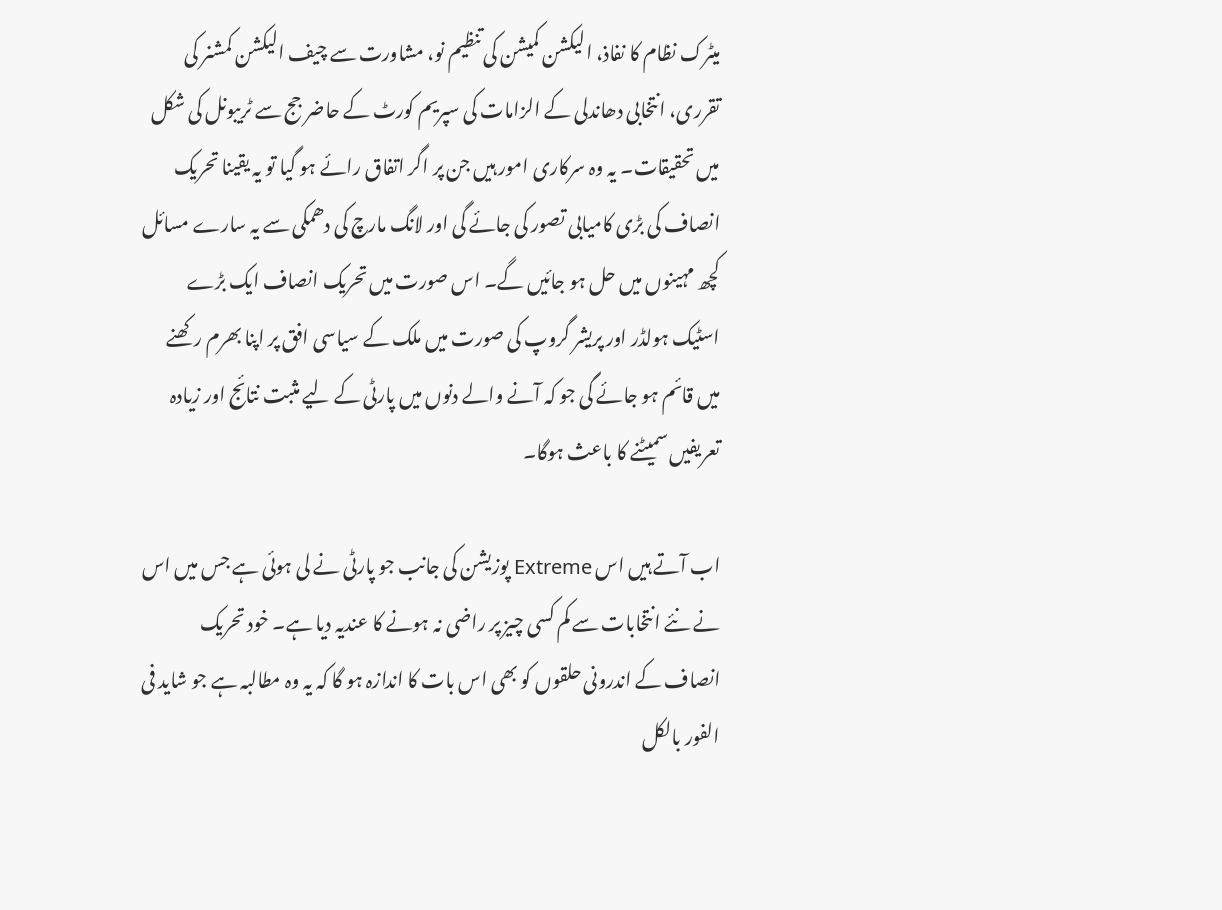میٹرک نظام کا نفاذ، الیکشن کمیشن کی تنظیم نو، مشاورت سے چیف الیکشن کمشنر کی تقرری، انتخابی دھاندلی کے الزامات کی سپریم کورٹ کے حاضر جج سے ٹریبونل کی شکل میں تحقیقات۔ یہ وہ سرکاری امور ہیں جن پر اگر اتفاق رائے ہو گیا تو یہ یقینا تحریک انصاف کی بڑی کامیابی تصور کی جائے گی اور لانگ مارچ کی دھمکی سے یہ سارے مسائل کچھ مہینوں میں حل ہو جائیں گے۔ اس صورت میں تحریک انصاف ایک بڑے اسٹیک ہولڈر اور پریشر گروپ کی صورت میں ملک کے سیاسی افق پر اپنا بھرم رکھنے میں قائم ہو جائے گی جو کہ آنے والے دنوں میں پارٹی کے لیے مثبت نتائج اور زیادہ تعریفیں سمیٹنے کا باعث ہوگا۔

اب آتے ہیں اس Extreme پوزیشن کی جانب جو پارٹی نے لی ہوئی ہے جس میں اس نے نئے انتخابات سے کم کسی چیز پر راضی نہ ہونے کا عندیہ دیا ہے۔ خود تحریک انصاف کے اندرونی حلقوں کو بھی اس بات کا اندازہ ہو گا کہ یہ وہ مطالبہ ہے جو شاید فی الفور بالکل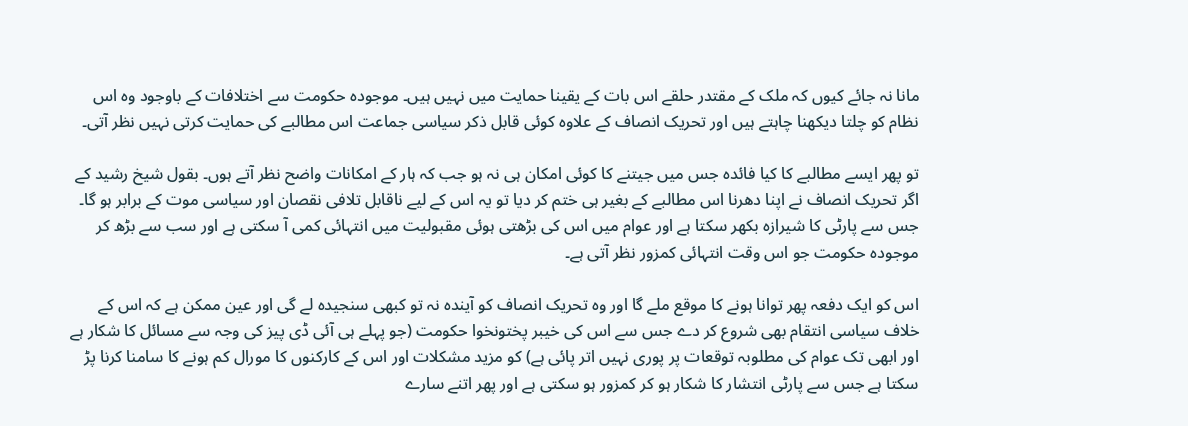مانا نہ جائے کیوں کہ ملک کے مقتدر حلقے اس بات کے یقینا حمایت میں نہیں ہیں۔ موجودہ حکومت سے اختلافات کے باوجود وہ اس نظام کو چلتا دیکھنا چاہتے ہیں اور تحریک انصاف کے علاوہ کوئی قابل ذکر سیاسی جماعت اس مطالبے کی حمایت کرتی نہیں نظر آتی۔

تو پھر ایسے مطالبے کا کیا فائدہ جس میں جیتنے کا کوئی امکان ہی نہ ہو جب کہ ہار کے امکانات واضح نظر آتے ہوں۔ بقول شیخ رشید کے اگر تحریک انصاف نے اپنا دھرنا اس مطالبے کے بغیر ہی ختم کر دیا تو یہ اس کے لیے ناقابل تلافی نقصان اور سیاسی موت کے برابر ہو گا۔ جس سے پارٹی کا شیرازہ بکھر سکتا ہے اور عوام میں اس کی بڑھتی ہوئی مقبولیت میں انتہائی کمی آ سکتی ہے اور سب سے بڑھ کر موجودہ حکومت جو اس وقت انتہائی کمزور نظر آتی ہے۔

اس کو ایک دفعہ پھر توانا ہونے کا موقع ملے گا اور وہ تحریک انصاف کو آیندہ نہ تو کبھی سنجیدہ لے گی اور عین ممکن ہے کہ اس کے خلاف سیاسی انتقام بھی شروع کر دے جس سے اس کی خیبر پختونخوا حکومت (جو پہلے ہی آئی ڈی پیز کی وجہ سے مسائل کا شکار ہے اور ابھی تک عوام کی مطلوبہ توقعات پر پوری نہیں اتر پائی ہے) کو مزید مشکلات اور اس کے کارکنوں کا مورال کم ہونے کا سامنا کرنا پڑ سکتا ہے جس سے پارٹی انتشار کا شکار ہو کر کمزور ہو سکتی ہے اور پھر اتنے سارے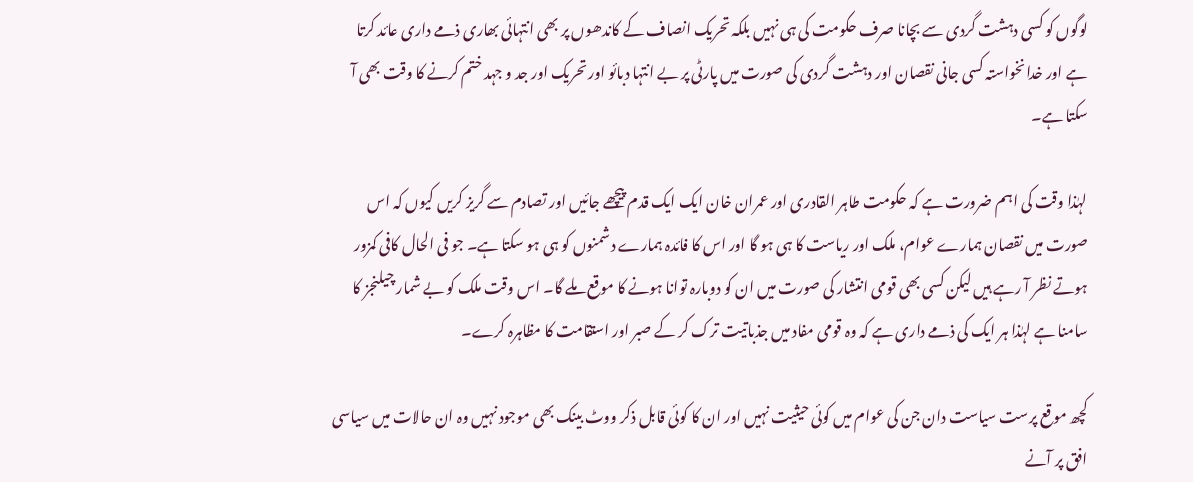لوگوں کو کسی دہشت گردی سے بچانا صرف حکومت کی ہی نہیں بلکہ تحریک انصاف کے کاندھوں پر بھی انتہائی بھاری ذمے داری عائد کرتا ہے اور خدانخواستہ کسی جانی نقصان اور دہشت گردی کی صورت میں پارٹی پر بے انتہا دبائو اور تحریک اور جد و جہد ختم کرنے کا وقت بھی آ سکتا ہے۔

لہٰذا وقت کی اہم ضرورت ہے کہ حکومت طاہر القادری اور عمران خان ایک ایک قدم پیچھے جائیں اور تصادم سے گریز کریں کیوں کہ اس صورت میں نقصان ہمارے عوام، ملک اور ریاست کا ہی ہو گا اور اس کا فائدہ ہمارے دشمنوں کو ہی ہو سکتا ہے۔ جو فی الحال کافی کمزور ہوتے نظر آ رہے ہیں لیکن کسی بھی قومی انتشار کی صورت میں ان کو دوبارہ توانا ہونے کا موقع ملے گا۔ اس وقت ملک کو بے شمار چیلنجز کا سامنا ہے لہٰذا ہر ایک کی ذمے داری ہے کہ وہ قومی مفاد میں جذباتیت ترک کر کے صبر اور استقامت کا مظاہرہ کرے۔

کچھ موقع پرست سیاست دان جن کی عوام میں کوئی حیثیت نہیں اور ان کا کوئی قابل ذکر ووٹ بینک بھی موجود نہیں وہ ان حالات میں سیاسی افق پر آنے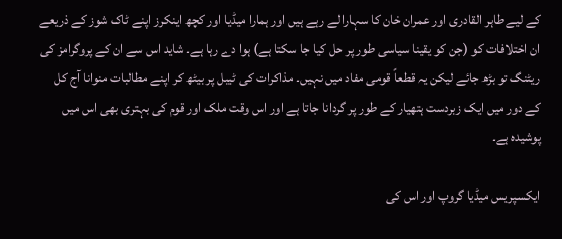کے لیے طاہر القادری اور عمران خان کا سہارا لے رہے ہیں اور ہمارا میڈیا اور کچھ اینکرز اپنے ٹاک شوز کے ذریعے ان اختلافات کو (جن کو یقینا سیاسی طور پر حل کیا جا سکتا ہے) ہوا دے رہا ہے۔ شاید اس سے ان کے پروگرامز کی ریٹنگ تو بڑھ جائے لیکن یہ قطعاً قومی مفاد میں نہیں۔ مذاکرات کی ٹیبل پر بیٹھ کر اپنے مطالبات منوانا آج کل کے دور میں ایک زبردست ہتھیار کے طور پر گردانا جاتا ہے اور اس وقت ملک اور قوم کی بہتری بھی اس میں پوشیدہ ہے۔

ایکسپریس میڈیا گروپ اور اس کی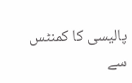پالیسی کا کمنٹس سے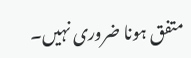متفق ہونا ضروری نہیں۔